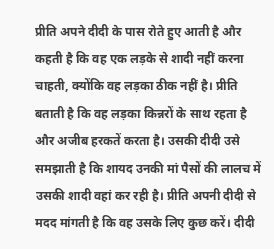प्रीति अपने दीदी के पास रोते हुए आती है और कहती है कि वह एक लड़के से शादी नहीं करना चाहती, क्योंकि वह लड़का ठीक नहीं है। प्रीति बताती है कि वह लड़का किन्नरों के साथ रहता है और अजीब हरकतें करता है। उसकी दीदी उसे समझाती है कि शायद उनकी मां पैसों की लालच में उसकी शादी वहां कर रही है। प्रीति अपनी दीदी से मदद मांगती है कि वह उसके लिए कुछ करें। दीदी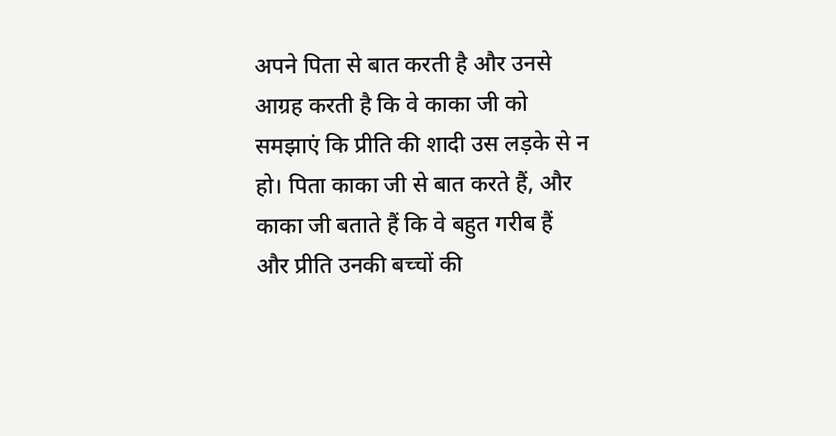अपने पिता से बात करती है और उनसे आग्रह करती है कि वे काका जी को समझाएं कि प्रीति की शादी उस लड़के से न हो। पिता काका जी से बात करते हैं, और काका जी बताते हैं कि वे बहुत गरीब हैं और प्रीति उनकी बच्चों की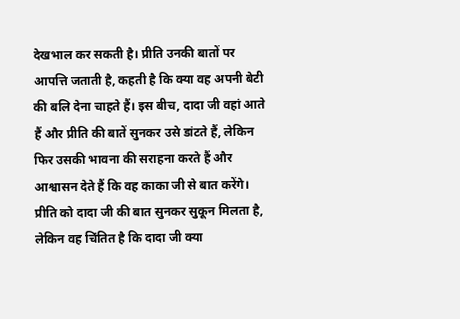देखभाल कर सकती है। प्रीति उनकी बातों पर आपत्ति जताती है, कहती है कि क्या वह अपनी बेटी की बलि देना चाहते हैं। इस बीच, दादा जी वहां आते हैं और प्रीति की बातें सुनकर उसे डांटते हैं, लेकिन फिर उसकी भावना की सराहना करते हैं और आश्वासन देते हैं कि वह काका जी से बात करेंगे। प्रीति को दादा जी की बात सुनकर सुकून मिलता है, लेकिन वह चिंतित है कि दादा जी क्या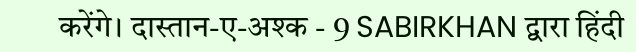करेंगे। दास्तान-ए-अश्क - 9 SABIRKHAN द्वारा हिंदी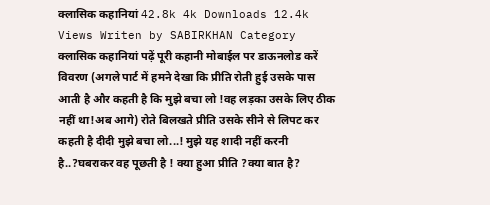क्लासिक कहानियां 42.8k 4k Downloads 12.4k Views Writen by SABIRKHAN Category क्लासिक कहानियां पढ़ें पूरी कहानी मोबाईल पर डाऊनलोड करें विवरण (अगले पार्ट में हमने देखा कि प्रीति रोती हुई उसके पास आती है और कहती है कि मुझे बचा लो !वह लड़का उसके लिए ठीक नहीं था!अब आगे) रोते बिलखते प्रीति उसके सीने से लिपट कर कहती है दीदी मुझे बचा लो...! मुझे यह शादी नहीं करनी है..?घबराकर वह पूछती है ! क्या हुआ प्रीति ?क्या बात है?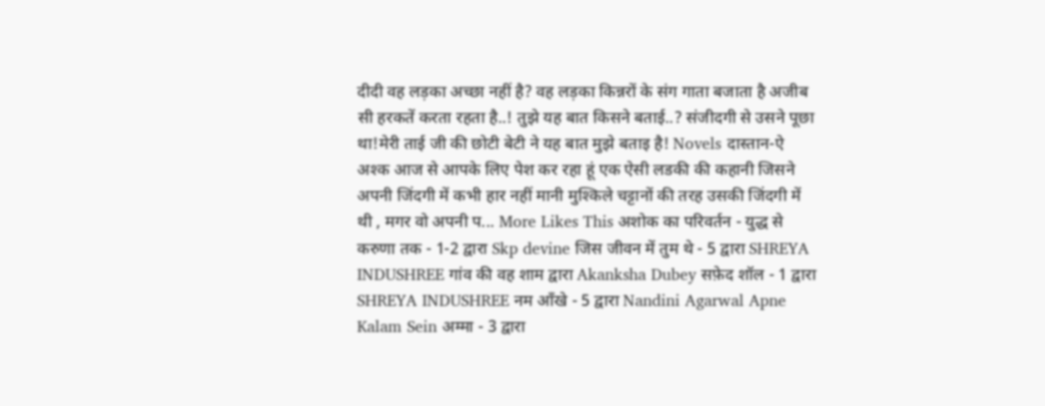दीदी वह लड़का अच्छा नहीं है? वह लड़का किन्नरों के संग गाता बजाता है अजीब सी हरकतें करता रहता है..! तुझे यह बात किसने बताई..? संजीदगी से उसने पूछा था!मेरी ताई जी की छोटी बेटी ने यह बात मुझे बताइ है! Novels दास्तान-ऐ अश्क आज से आपके लिए पेश कर रहा हूं एक ऐसी लडकी की कहानी जिसने अपनी जिंदगी में कभी हार नहीं मानी मुश्किले चट्टानों की तरह उसकी जिंदगी में थी , मगर वो अपनी प... More Likes This अशोक का परिवर्तन - युद्ध से करुणा तक - 1-2 द्वारा Skp devine जिस जीवन में तुम थे - 5 द्वारा SHREYA INDUSHREE गांव की वह शाम द्वारा Akanksha Dubey सफ़ेद शॉल - 1 द्वारा SHREYA INDUSHREE नम आँखे - 5 द्वारा Nandini Agarwal Apne Kalam Sein अम्मा - 3 द्वारा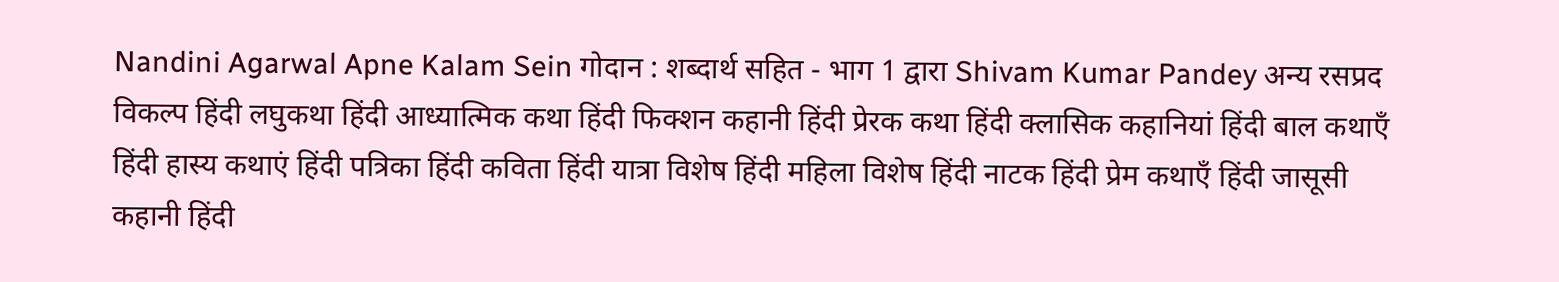Nandini Agarwal Apne Kalam Sein गोदान : शब्दार्थ सहित - भाग 1 द्वारा Shivam Kumar Pandey अन्य रसप्रद विकल्प हिंदी लघुकथा हिंदी आध्यात्मिक कथा हिंदी फिक्शन कहानी हिंदी प्रेरक कथा हिंदी क्लासिक कहानियां हिंदी बाल कथाएँ हिंदी हास्य कथाएं हिंदी पत्रिका हिंदी कविता हिंदी यात्रा विशेष हिंदी महिला विशेष हिंदी नाटक हिंदी प्रेम कथाएँ हिंदी जासूसी कहानी हिंदी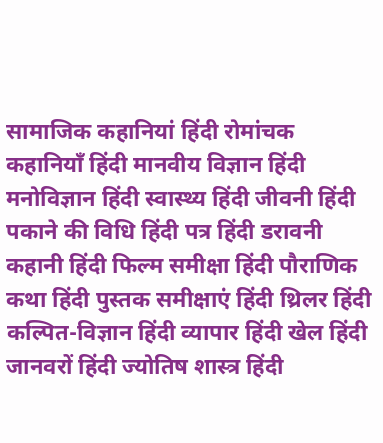सामाजिक कहानियां हिंदी रोमांचक कहानियाँ हिंदी मानवीय विज्ञान हिंदी मनोविज्ञान हिंदी स्वास्थ्य हिंदी जीवनी हिंदी पकाने की विधि हिंदी पत्र हिंदी डरावनी कहानी हिंदी फिल्म समीक्षा हिंदी पौराणिक कथा हिंदी पुस्तक समीक्षाएं हिंदी थ्रिलर हिंदी कल्पित-विज्ञान हिंदी व्यापार हिंदी खेल हिंदी जानवरों हिंदी ज्योतिष शास्त्र हिंदी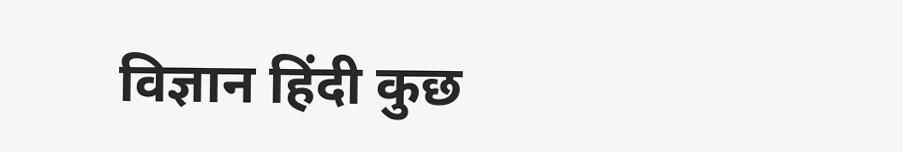विज्ञान हिंदी कुछ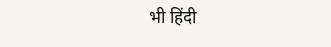भी हिंदी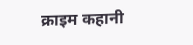क्राइम कहानी